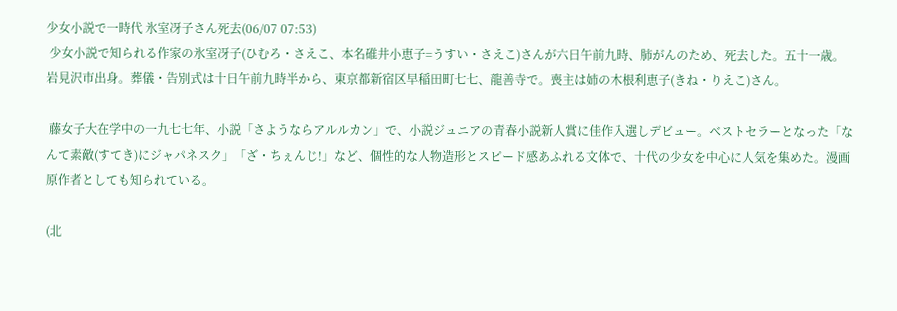少女小説で一時代 氷室冴子さん死去(06/07 07:53)
 少女小説で知られる作家の氷室冴子(ひむろ・さえこ、本名碓井小恵子=うすい・さえこ)さんが六日午前九時、肺がんのため、死去した。五十一歳。岩見沢市出身。葬儀・告別式は十日午前九時半から、東京都新宿区早稲田町七七、龍善寺で。喪主は姉の木根利恵子(きね・りえこ)さん。

 藤女子大在学中の一九七七年、小説「さようならアルルカン」で、小説ジュニアの青春小説新人賞に佳作入選しデビュー。ベストセラーとなった「なんて素敵(すてき)にジャパネスク」「ざ・ちぇんじ!」など、個性的な人物造形とスピード感あふれる文体で、十代の少女を中心に人気を集めた。漫画原作者としても知られている。

(北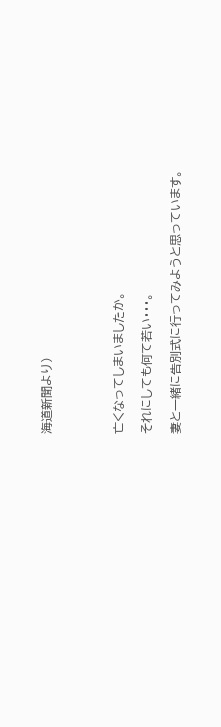海道新聞より)




亡くなってしまいましたか。

それにしても何て若い・・・。

妻と一緒に告別式に行ってみようと思っています。